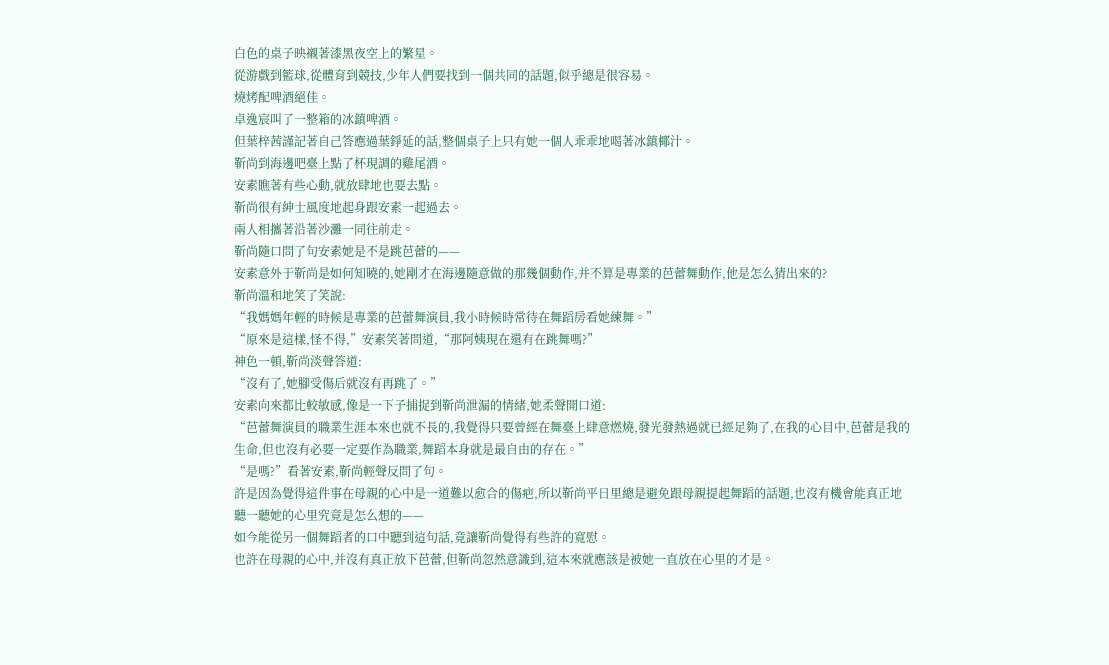白色的桌子映襯著漆黑夜空上的繁星。
從游戲到籃球,從體育到競技,少年人們要找到一個共同的話題,似乎總是很容易。
燒烤配啤酒絕佳。
卓逸宸叫了一整箱的冰鎮啤酒。
但葉梓茜謹記著自己答應過葉錚延的話,整個桌子上只有她一個人乖乖地喝著冰鎮椰汁。
靳尚到海邊吧臺上點了杯現調的雞尾酒。
安素瞧著有些心動,就放肆地也要去點。
靳尚很有紳士風度地起身跟安素一起過去。
兩人相攜著沿著沙灘一同往前走。
靳尚隨口問了句安素她是不是跳芭蕾的——
安素意外于靳尚是如何知曉的,她剛才在海邊隨意做的那幾個動作,并不算是專業的芭蕾舞動作,他是怎么猜出來的?
靳尚溫和地笑了笑說:
“我媽媽年輕的時候是專業的芭蕾舞演員,我小時候時常待在舞蹈房看她練舞。”
“原來是這樣,怪不得,”安素笑著問道,“那阿姨現在還有在跳舞嗎?”
神色一頓,靳尚淡聲答道:
“沒有了,她腳受傷后就沒有再跳了。”
安素向來都比較敏感,像是一下子捕捉到靳尚泄漏的情緒,她柔聲開口道:
“芭蕾舞演員的職業生涯本來也就不長的,我覺得只要曾經在舞臺上肆意燃燒,發光發熱過就已經足夠了,在我的心目中,芭蕾是我的生命,但也沒有必要一定要作為職業,舞蹈本身就是最自由的存在。”
“是嗎?”看著安素,靳尚輕聲反問了句。
許是因為覺得這件事在母親的心中是一道難以愈合的傷疤,所以靳尚平日里總是避免跟母親提起舞蹈的話題,也沒有機會能真正地聽一聽她的心里究竟是怎么想的——
如今能從另一個舞蹈者的口中聽到這句話,竟讓靳尚覺得有些許的寬慰。
也許在母親的心中,并沒有真正放下芭蕾,但靳尚忽然意識到,這本來就應該是被她一直放在心里的才是。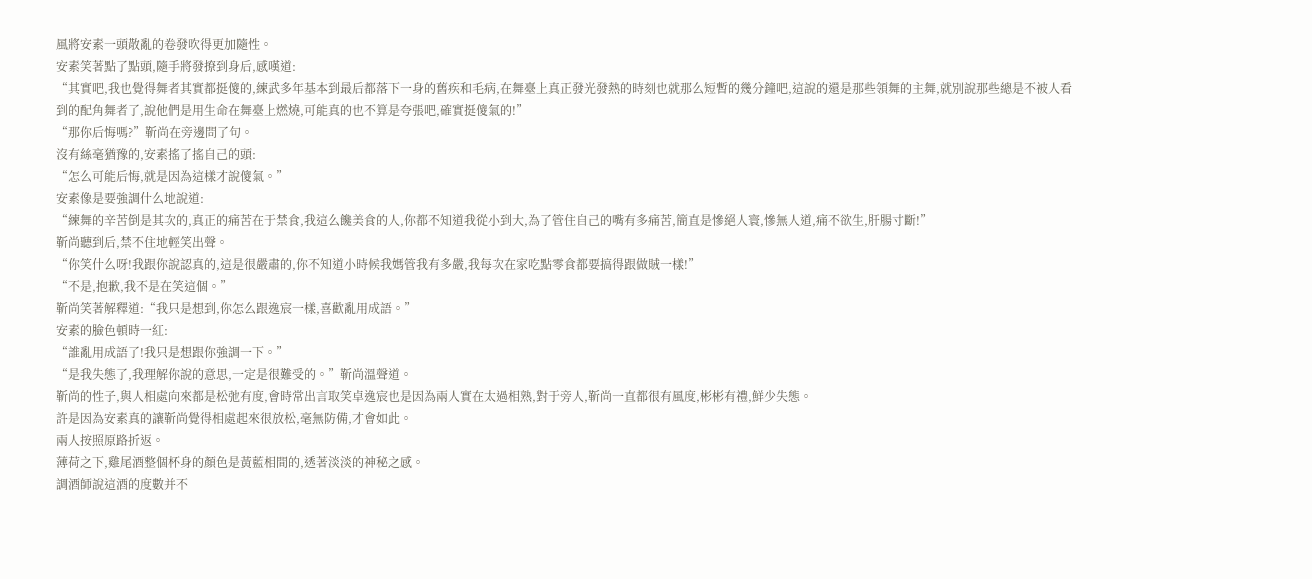風將安素一頭散亂的卷發吹得更加隨性。
安素笑著點了點頭,隨手將發撩到身后,感嘆道:
“其實吧,我也覺得舞者其實都挺傻的,練武多年基本到最后都落下一身的舊疾和毛病,在舞臺上真正發光發熱的時刻也就那么短暫的幾分鐘吧,這說的還是那些領舞的主舞,就別說那些總是不被人看到的配角舞者了,說他們是用生命在舞臺上燃燒,可能真的也不算是夸張吧,確實挺傻氣的!”
“那你后悔嗎?”靳尚在旁邊問了句。
沒有絲毫猶豫的,安素搖了搖自己的頭:
“怎么可能后悔,就是因為這樣才說傻氣。”
安素像是要強調什么地說道:
“練舞的辛苦倒是其次的,真正的痛苦在于禁食,我這么饞美食的人,你都不知道我從小到大,為了管住自己的嘴有多痛苦,簡直是慘絕人寰,慘無人道,痛不欲生,肝腸寸斷!”
靳尚聽到后,禁不住地輕笑出聲。
“你笑什么呀!我跟你說認真的,這是很嚴肅的,你不知道小時候我媽管我有多嚴,我每次在家吃點零食都要搞得跟做賊一樣!”
“不是,抱歉,我不是在笑這個。”
靳尚笑著解釋道:“我只是想到,你怎么跟逸宸一樣,喜歡亂用成語。”
安素的臉色頓時一紅:
“誰亂用成語了!我只是想跟你強調一下。”
“是我失態了,我理解你說的意思,一定是很難受的。”靳尚溫聲道。
靳尚的性子,與人相處向來都是松弛有度,會時常出言取笑卓逸宸也是因為兩人實在太過相熟,對于旁人,靳尚一直都很有風度,彬彬有禮,鮮少失態。
許是因為安素真的讓靳尚覺得相處起來很放松,毫無防備,才會如此。
兩人按照原路折返。
薄荷之下,雞尾酒整個杯身的顏色是黃藍相間的,透著淡淡的神秘之感。
調酒師說這酒的度數并不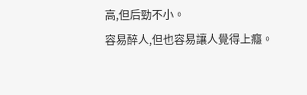高,但后勁不小。
容易醉人,但也容易讓人覺得上癮。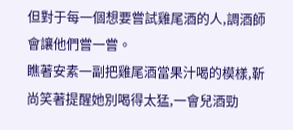但對于每一個想要嘗試雞尾酒的人,調酒師會讓他們嘗一嘗。
瞧著安素一副把雞尾酒當果汁喝的模樣,靳尚笑著提醒她別喝得太猛,一會兒酒勁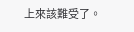上來該難受了。